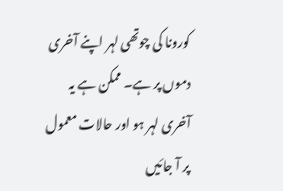کورونا کی چوتھی لہر اپنے آخری دموں پر ہے۔ ممکن ہے یہ آخری لہر ہو اور حالات معمول پر آ جائیں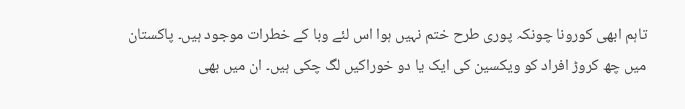تاہم ابھی کورونا چونکہ پوری طرح ختم نہیں ہوا اس لئے وبا کے خطرات موجود ہیں۔ پاکستان میں چھ کروڑ افراد کو ویکسین کی ایک یا دو خوراکیں لگ چکی ہیں۔ ان میں بھی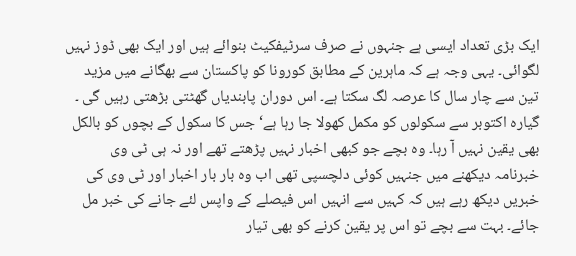ایک بڑی تعداد ایسی ہے جنہوں نے صرف سرٹیفکیٹ بنوائے ہیں اور ایک بھی ڈوز نہیں لگوائی۔ یہی وجہ ہے کہ ماہرین کے مطابق کورونا کو پاکستان سے بھگانے میں مزید تین سے چار سال کا عرصہ لگ سکتا ہے۔ اس دوران پابندیاں گھٹتی بڑھتی رہیں گی ۔ گیارہ اکتوبر سے سکولوں کو مکمل کھولا جا رہا ہے‘ جس کا سکول کے بچوں کو بالکل بھی یقین نہیں آ رہا۔ وہ بچے جو کبھی اخبار نہیں پڑھتے تھے اور نہ ہی ٹی وی خبرنامہ دیکھنے میں جنہیں کوئی دلچسپی تھی اب وہ بار بار اخبار اور ٹی وی کی خبریں دیکھ رہے ہیں کہ کہیں سے انہیں اس فیصلے کے واپس لئے جانے کی خبر مل جائے۔ بہت سے بچے تو اس پر یقین کرنے کو بھی تیار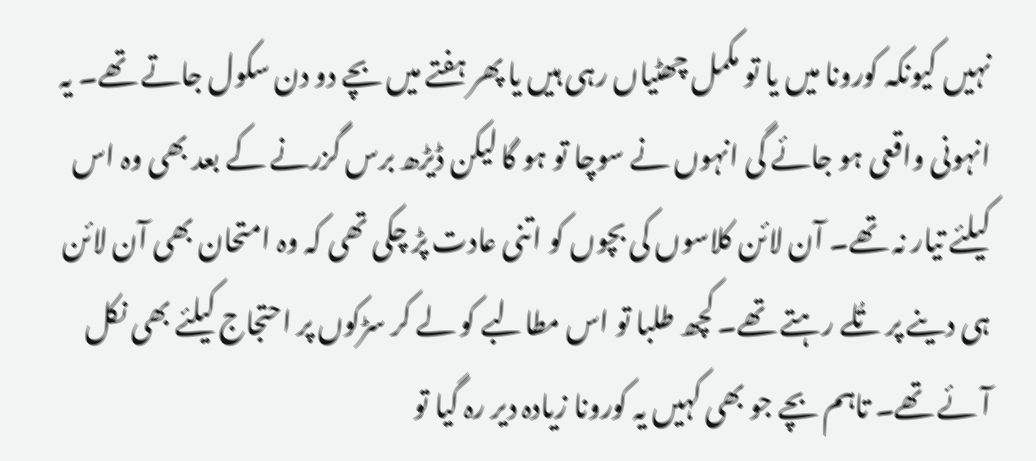نہیں کیونکہ کورونا میں یا تو مکمل چھٹیاں رہی ہیں یا پھر ہفتے میں بچے دو دن سکول جاتے تھے۔ یہ انہونی واقعی ہو جائے گی انہوں نے سوچا تو ہو گا لیکن ڈیڑھ برس گزرنے کے بعد بھی وہ اس کیلئے تیار نہ تھے۔ آن لائن کلاسوں کی بچوں کو اتنی عادت پڑ چکی تھی کہ وہ امتحان بھی آن لائن ہی دینے پر تُلے رہتے تھے۔ کچھ طلبا تو اس مطالبے کو لے کر سڑکوں پر احتجاج کیلئے بھی نکل آئے تھے۔ تاہم بچے جو بھی کہیں یہ کورونا زیادہ دیر رہ گیا تو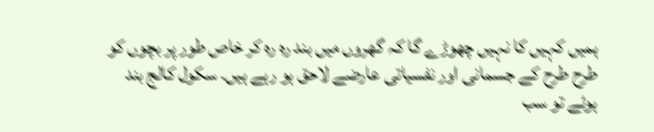ہمیں کہیں کا نہیں چھوڑے گا کہ گھروں میں بند رہ رہ کر خاص طور پر بچوں کو طرح طرح کے جسمانی اور نفسیاتی عارضے لاحق ہو رہے ہیں۔ سکول کالج بند ہوئے تو سب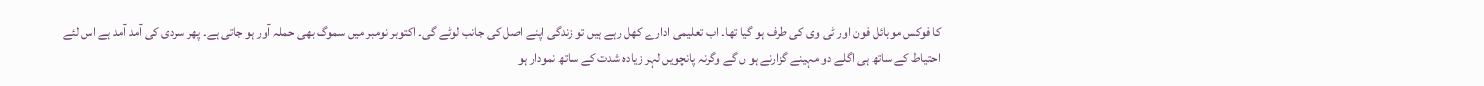کا فوکس موبائل فون اور ٹی وی کی طرف ہو گیا تھا۔ اب تعلیمی ادارے کھل رہے ہیں تو زندگی اپنے اصل کی جانب لوٹے گی۔ اکتوبر نومبر میں سموگ بھی حملہ آور ہو جاتی ہے۔ پھر سردی کی آمد آمد ہے اس لئے احتیاط کے ساتھ ہی اگلے دو مہینے گزارنے ہو ں گے وگرنہ پانچویں لہر زیادہ شدت کے ساتھ نمودار ہو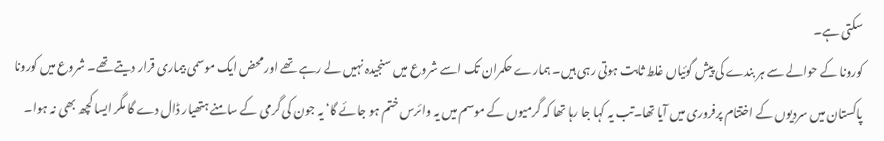سکتی ہے۔
کورونا کے حوالے سے ہر بندے کی پیش گوئیاں غلط ثابت ہوتی رہی ہیں۔ ہمارے حکمران تک اسے شروع میں سنجیدہ نہیں لے رہے تھے اور محض ایک موسمی بیماری قرار دیتے تھے۔ شروع میں کورونا پاکستان میں سردیوں کے اختتام پرفروری میں آیا تھا۔تب یہ کہا جا رہا تھا کہ گرمیوں کے موسم میں یہ وائرس ختم ہو جائے گا‘ یہ جون کی گرمی کے سامنے ہتھیار ڈال دے گا مگر ایسا کچھ بھی نہ ہوا۔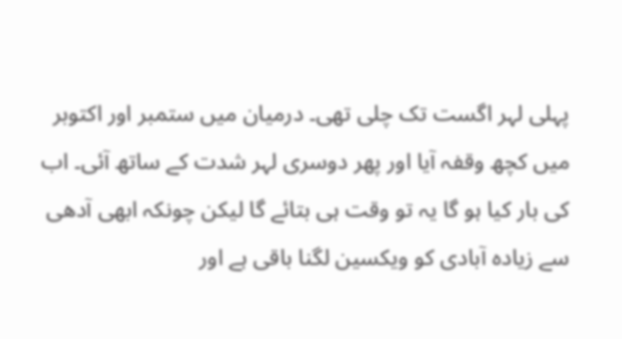پہلی لہر اگست تک چلی تھی۔ درمیان میں ستمبر اور اکتوبر میں کچھ وقفہ آیا اور پھر دوسری لہر شدت کے ساتھ آئی۔ اب کی بار کیا ہو گا یہ تو وقت ہی بتائے گا لیکن چونکہ ابھی آدھی سے زیادہ آبادی کو ویکسین لگنا باقی ہے اور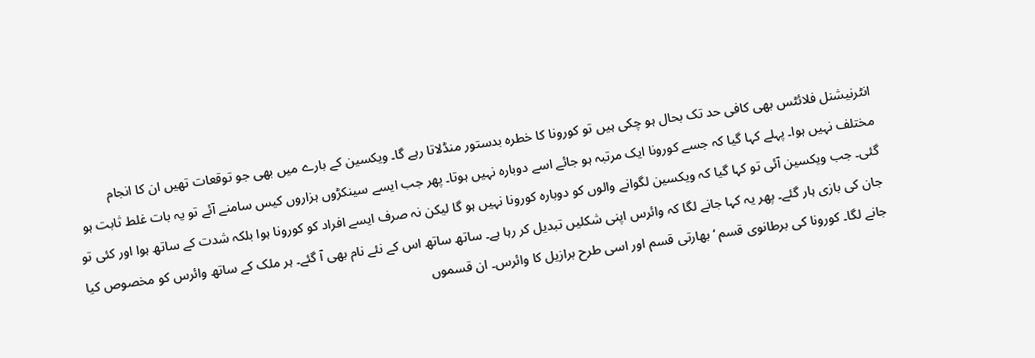انٹرنیشنل فلائٹس بھی کافی حد تک بحال ہو چکی ہیں تو کورونا کا خطرہ بدستور منڈلاتا رہے گا۔ ویکسین کے بارے میں بھی جو توقعات تھیں ان کا انجام مختلف نہیں ہوا۔ پہلے کہا گیا کہ جسے کورونا ایک مرتبہ ہو جائے اسے دوبارہ نہیں ہوتا۔ پھر جب ایسے سینکڑوں ہزاروں کیس سامنے آئے تو یہ بات غلط ثابت ہو گئی۔ جب ویکسین آئی تو کہا گیا کہ ویکسین لگوانے والوں کو دوبارہ کورونا نہیں ہو گا لیکن نہ صرف ایسے افراد کو کورونا ہوا بلکہ شدت کے ساتھ ہوا اور کئی تو جان کی بازی ہار گئے۔ پھر یہ کہا جانے لگا کہ وائرس اپنی شکلیں تبدیل کر رہا ہے۔ ساتھ ساتھ اس کے نئے نام بھی آ گئے۔ ہر ملک کے ساتھ وائرس کو مخصوص کیا جانے لگا۔ کورونا کی برطانوی قسم ‘بھارتی قسم اور اسی طرح برازیل کا وائرس۔ ان قسموں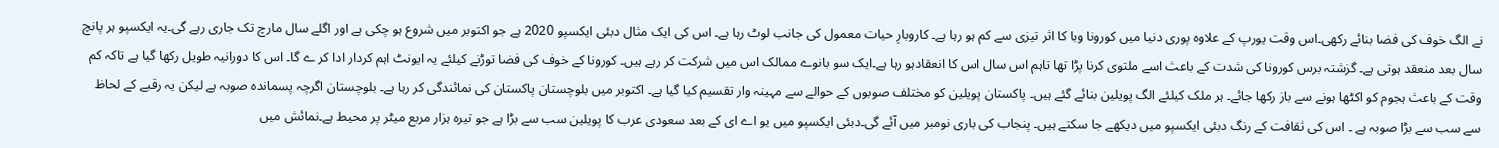نے الگ خوف کی فضا بنائے رکھی۔اس وقت یورپ کے علاوہ پوری دنیا میں کورونا وبا کا اثر تیزی سے کم ہو رہا ہے۔ کاروبارِ حیات معمول کی جانب لوٹ رہا ہے۔ اس کی ایک مثال دبئی ایکسپو 2020 ہے جو اکتوبر میں شروع ہو چکی ہے اور اگلے سال مارچ تک جاری رہے گی۔یہ ایکسپو ہر پانچ سال بعد منعقد ہوتی ہے۔ گزشتہ برس کورونا کی شدت کے باعث اسے ملتوی کرنا پڑا تھا تاہم اس سال اس کا انعقادہو رہا ہے۔ایک سو بانوے ممالک اس میں شرکت کر رہے ہیں۔ کورونا کے خوف کی فضا توڑنے کیلئے یہ ایونٹ اہم کردار ادا کر ے گا۔ اس کا دورانیہ طویل رکھا گیا ہے تاکہ کم وقت کے باعث ہجوم کو اکٹھا ہونے سے باز رکھا جائے۔ ہر ملک کیلئے الگ پویلین بنائے گئے ہیں۔ پاکستان پویلین کو مختلف صوبوں کے حوالے سے مہینہ وار تقسیم کیا گیا ہے۔ اکتوبر میں بلوچستان پاکستان کی نمائندگی کر رہا ہے۔ بلوچستان اگرچہ پسماندہ صوبہ ہے لیکن یہ رقبے کے لحاظ سے سب سے بڑا صوبہ ہے ۔ اس کی ثقافت کے رنگ دبئی ایکسپو میں دیکھے جا سکتے ہیں۔ پنجاب کی باری نومبر میں آئے گی۔دبئی ایکسپو میں یو اے ای کے بعد سعودی عرب کا پویلین سب سے بڑا ہے جو تیرہ ہزار مربع میٹر پر محیط ہے۔نمائش میں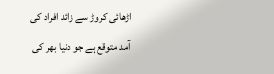اڑھائی کروڑ سے زائد افراد کی آمد متوقع ہے جو دنیا بھر کی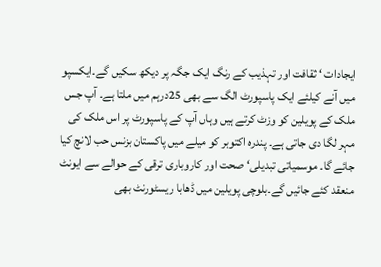ایجادات ‘ ثقافت اور تہذیب کے رنگ ایک جگہ پر دیکھ سکیں گے۔ایکسپو میں آنے کیلئے ایک پاسپورٹ الگ سے بھی 25درہم میں ملتا ہے۔ آپ جس ملک کے پویلین کو وزٹ کرتے ہیں وہاں آپ کے پاسپورٹ پر اس ملک کی مہر لگا دی جاتی ہے۔ پندرہ اکتوبر کو میلے میں پاکستان بزنس حب لانچ کیا جائے گا۔ موسمیاتی تبدیلی‘ صحت اور کاروباری ترقی کے حوالے سے ایونٹ منعقد کئے جائیں گے۔بلوچی پویلین میں ڈھابا ریسٹورنٹ بھی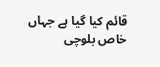قائم کیا گیا ہے جہاں خاص بلوچی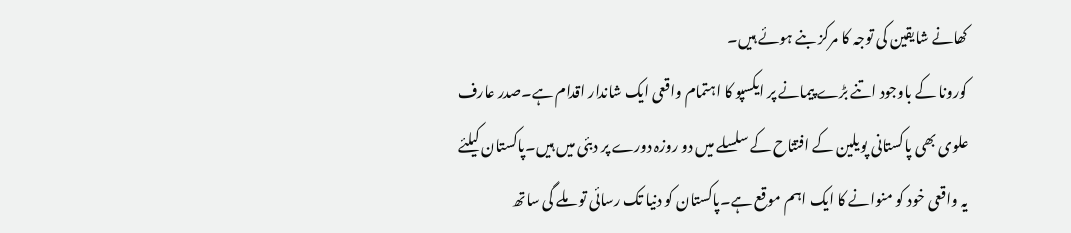کھانے شایقین کی توجہ کا مرکز بنے ہوئے ہیں۔
کورونا کے باوجود اتنے بڑے پیمانے پر ایکسپو کا اہتمام واقعی ایک شاندار اقدام ہے۔صدر عارف علوی بھی پاکستانی پویلین کے افتتاح کے سلسلے میں دو روزہ دورے پر دبئی میں ہیں۔پاکستان کیلئے یہ واقعی خود کو منوانے کا ایک اہم موقع ہے۔پاکستان کو دنیا تک رسائی تو ملے گی ساتھ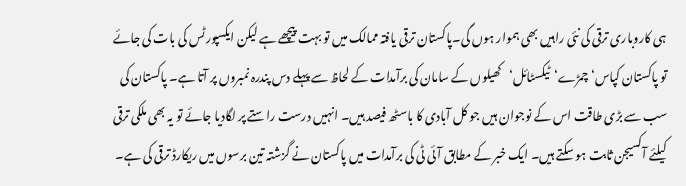ہی کاروباری ترقی کی نئی راہیں بھی ہموار ہوں گی۔پاکستان ترقی یافتہ ممالک میں تو بہت پیچھے ہے لیکن ایکسپورٹس کی بات کی جائے تو پاکستان کپاس‘ چمڑے‘ٹیکسٹائل‘کھیلوں کے سامان کی برآمدات کے لحاظ سے پہلے دس پندرہ نمبروں پر آتا ہے۔ پاکستان کی سب سے بڑی طاقت اس کے نوجوان ہیں جو کل آبادی کا باسٹھ فیصد ہیں۔ انہیں درست راستے پر لگادیا جائے تو یہ بھی ملکی ترقی کیلئے آکسیجن ثابت ہو سکتے ہیں۔ ایک خبر کے مطابق آئی ٹی کی برآمدات میں پاکستان نے گزشتہ تین برسوں میں ریکارڈ ترقی کی ہے۔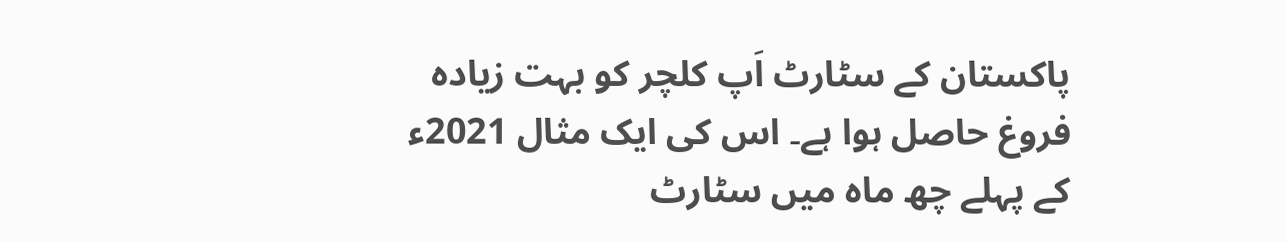پاکستان کے سٹارٹ اَپ کلچر کو بہت زیادہ فروغ حاصل ہوا ہے۔ اس کی ایک مثال 2021ء کے پہلے چھ ماہ میں سٹارٹ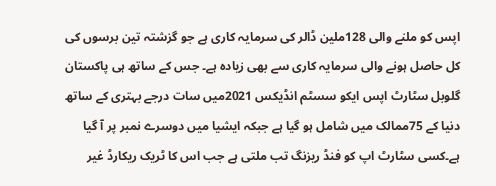اپس کو ملنے والی 128ملین ڈالر کی سرمایہ کاری ہے جو گزشتہ تین برسوں کی کل حاصل ہونے والی سرمایہ کاری سے بھی زیادہ ہے۔ جس کے ساتھ ہی پاکستان گلوبل سٹارٹ اپس ایکو سسٹم انڈیکس 2021میں سات درجے بہتری کے ساتھ دنیا کے 75ممالک میں شامل ہو گیا ہے جبکہ ایشیا میں دوسرے نمبر پر آ گیا ہے۔کسی سٹارٹ اپ کو فنڈ ریزنگ تب ملتی ہے جب اس کا ٹریک ریکارڈ غیر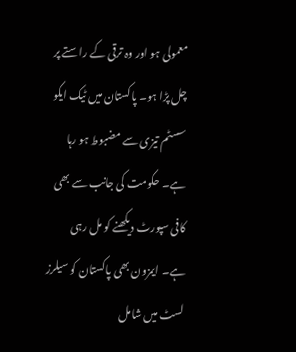معمولی ہو اور وہ ترقی کے راستے پر چل پڑا ہو۔ پاکستان میں ٹیک ایکو سسٹم تیزی سے مضبوط ہو رہا ہے۔ حکومت کی جانب سے بھی کافی سپورٹ دیکھنے کو مل رہی ہے۔ ایمزون بھی پاکستان کو سیلرز لسٹ میں شامل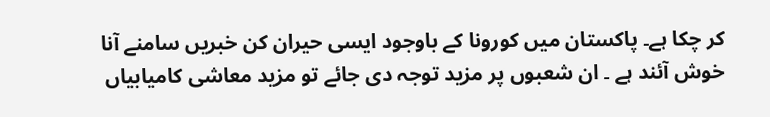کر چکا ہے۔ پاکستان میں کورونا کے باوجود ایسی حیران کن خبریں سامنے آنا خوش آئند ہے ۔ ان شعبوں پر مزید توجہ دی جائے تو مزید معاشی کامیابیاں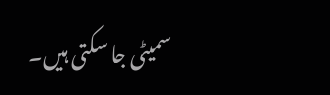سمیٹی جا سکتی ہیں۔